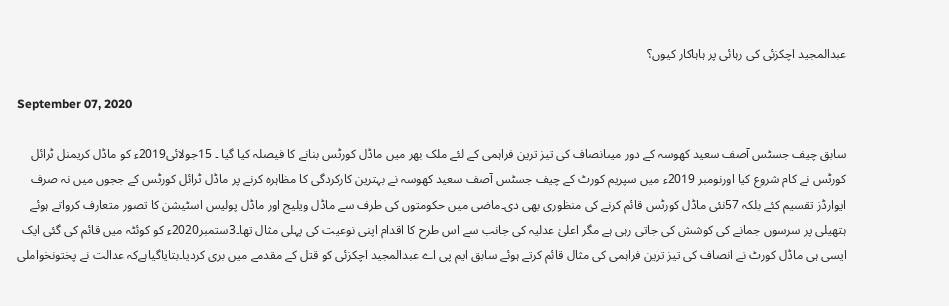عبدالمجید اچکزئی کی رہائی پر ہاہاکار کیوں؟

September 07, 2020

سابق چیف جسٹس آصف سعید کھوسہ کے دور میںانصاف کی تیز ترین فراہمی کے لئے ملک بھر میں ماڈل کورٹس بنانے کا فیصلہ کیا گیا ۔ 15جولائی2019ء کو ماڈل کریمنل ٹرائل کورٹس نے کام شروع کیا اورنومبر 2019ء میں سپریم کورٹ کے چیف جسٹس آصف سعید کھوسہ نے بہترین کارکردگی کا مظاہرہ کرنے پر ماڈل ٹرائل کورٹس کے ججوں میں نہ صرف ایوارڈز تقسیم کئے بلکہ 57نئی ماڈل کورٹس قائم کرنے کی منظوری بھی دی۔ماضی میں حکومتوں کی طرف سے ماڈل ویلیج اور ماڈل پولیس اسٹیشن کا تصور متعارف کرواتے ہوئے ہتھیلی پر سرسوں جمانے کی کوشش کی جاتی رہی ہے مگر اعلیٰ عدلیہ کی جانب سے اس طرح کا اقدام اپنی نوعیت کی پہلی مثال تھا۔3ستمبر2020ء کو کوئٹہ میں قائم کی گئی ایک ایسی ہی ماڈل کورٹ نے انصاف کی تیز ترین فراہمی کی مثال قائم کرتے ہوئے سابق ایم پی اے عبدالمجید اچکزئی کو قتل کے مقدمے میں بری کردیا۔بتایاگیاہےکہ عدالت نے پختونخواملی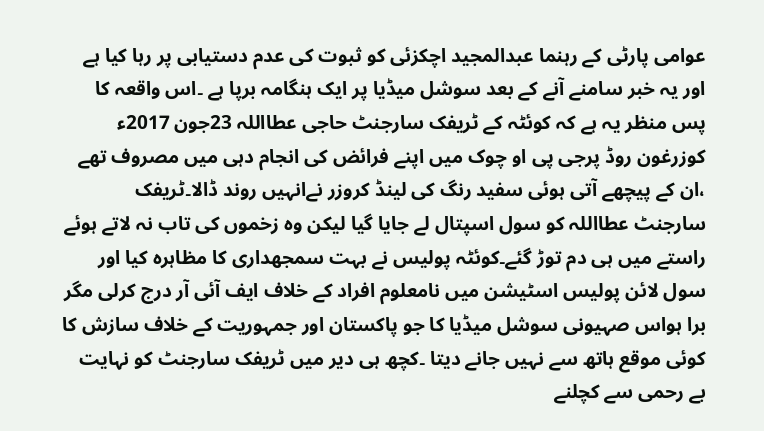عوامی پارٹی کے رہنما عبدالمجید اچکزئی کو ثبوت کی عدم دستیابی پر رہا کیا ہے اور یہ خبر سامنے آنے کے بعد سوشل میڈیا پر ایک ہنگامہ برپا ہے ۔اس واقعہ کا پس منظر یہ ہے کہ کوئٹہ کے ٹریفک سارجنٹ حاجی عطااللہ 23جون 2017ء کوزرغون روڈ پرجی پی او چوک میں اپنے فرائض کی انجام دہی میں مصروف تھے ،ان کے پیچھے آتی ہوئی سفید رنگ کی لینڈ کروزر نےانہیں روند ڈالا۔ٹریفک سارجنٹ عطااللہ کو سول اسپتال لے جایا گیا لیکن وہ زخموں کی تاب نہ لاتے ہوئے راستے میں ہی دم توڑ گئے۔کوئٹہ پولیس نے بہت سمجھداری کا مظاہرہ کیا اور سول لائن پولیس اسٹیشن میں نامعلوم افراد کے خلاف ایف آئی آر درج کرلی مگر برا ہواس صہیونی سوشل میڈیا کا جو پاکستان اور جمہوریت کے خلاف سازش کا کوئی موقع ہاتھ سے نہیں جانے دیتا ۔کچھ ہی دیر میں ٹریفک سارجنٹ کو نہایت بے رحمی سے کچلنے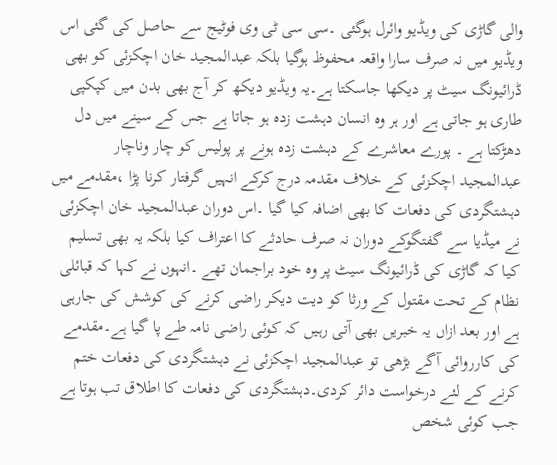والی گاڑی کی ویڈیو وائرل ہوگئی ۔سی سی ٹی وی فوٹیج سے حاصل کی گئی اس ویڈیو میں نہ صرف سارا واقعہ محفوظ ہوگیا بلکہ عبدالمجید خان اچکزئی کو بھی ڈرائیونگ سیٹ پر دیکھا جاسکتا ہے۔یہ ویڈیو دیکھ کر آج بھی بدن میں کپکپی طاری ہو جاتی ہے اور ہر وہ انسان دہشت زدہ ہو جاتا ہے جس کے سینے میں دل دھڑکتا ہے ۔ پورے معاشرے کے دہشت زدہ ہونے پر پولیس کو چار وناچار عبدالمجید اچکزئی کے خلاف مقدمہ درج کرکے انہیں گرفتار کرنا پڑا ،مقدمے میں دہشتگردی کی دفعات کا بھی اضافہ کیا گیا ۔اس دوران عبدالمجید خان اچکزئی نے میڈیا سے گفتگوکے دوران نہ صرف حادثے کا اعتراف کیا بلکہ یہ بھی تسلیم کیا کہ گاڑی کی ڈرائیونگ سیٹ پر وہ خود براجمان تھے ۔انہوں نے کہا کہ قبائلی نظام کے تحت مقتول کے ورثا کو دیت دیکر راضی کرنے کی کوشش کی جارہی ہے اور بعد ازاں یہ خبریں بھی آتی رہیں کہ کوئی راضی نامہ طے پا گیا ہے۔مقدمے کی کارروائی آگے بڑھی تو عبدالمجید اچکزئی نے دہشتگردی کی دفعات ختم کرنے کے لئے درخواست دائر کردی۔دہشتگردی کی دفعات کا اطلاق تب ہوتا ہے جب کوئی شخص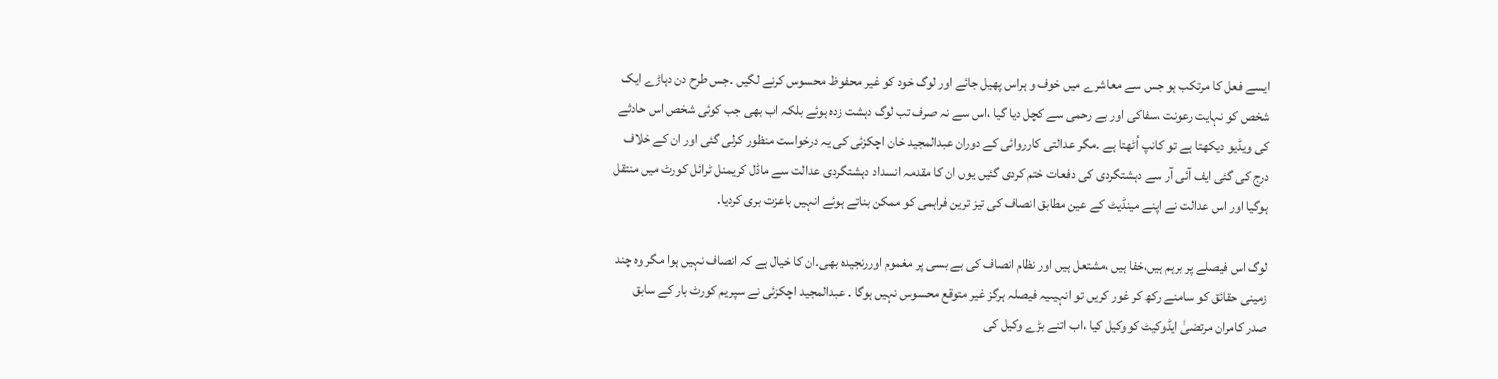ایسے فعل کا مرتکب ہو جس سے معاشرے میں خوف و ہراس پھیل جائے اور لوگ خود کو غیر محفوظ محسوس کرنے لگیں ۔جس طرح دن دہاڑے ایک شخص کو نہایت رعونت ،سفاکی اور بے رحمی سے کچل دیا گیا ،اس سے نہ صرف تب لوگ دہشت زدہ ہوئے بلکہ اب بھی جب کوئی شخص اس حادثے کی ویڈیو دیکھتا ہے تو کانپ اُٹھتا ہے ۔مگر عدالتی کارروائی کے دوران عبدالمجید خان اچکزئی کی یہ درخواست منظور کرلی گئی اور ان کے خلاف درج کی گئی ایف آئی آر سے دہشتگردی کی دفعات ختم کردی گئیں یوں ان کا مقدمہ انسداد دہشتگردی عدالت سے ماڈل کریمنل ٹرائل کورٹ میں منتقل ہوگیا اور اس عدالت نے اپنے مینڈیٹ کے عین مطابق انصاف کی تیز ترین فراہمی کو ممکن بناتے ہوئے انہیں باعزت بری کردیا۔

لوگ اس فیصلے پر برہم ہیں،خفا ہیں ،مشتعل ہیں اور نظام انصاف کی بے بسی پر مغموم اوررنجیدہ بھی۔ان کا خیال ہے کہ انصاف نہیں ہوا مگر وہ چند زمینی حقائق کو سامنے رکھ کر غور کریں تو انہیںیہ فیصلہ ہرگز غیر متوقع محسوس نہیں ہوگا ۔ عبدالمجید اچکزئی نے سپریم کورٹ بار کے سابق صدر کامران مرتضیٰ ایڈوکیٹ کووکیل کیا ،اب اتنے بڑے وکیل کی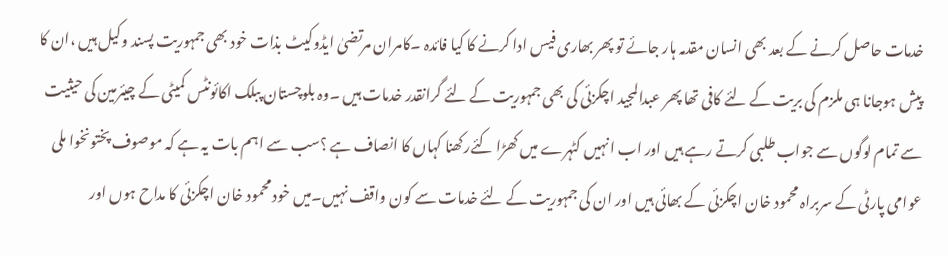خدمات حاصل کرنے کے بعد بھی انسان مقدمہ ہار جائے تو پھر بھاری فیس ادا کرنے کا کیا فائدہ ۔کامران مرتضیٰ ایڈوکیٹ بذات خود بھی جمہوریت پسند وکیل ہیں ،ان کا پیش ہوجانا ہی ملزم کی بریت کے لئے کافی تھا پھر عبدالمجید اچکزئی کی بھی جمہوریت کے لئے گرانقدر خدمات ہیں ۔وہ بلوچستان پبلک اکائونٹس کمیٹی کے چیئرمین کی حیثیت سے تمام لوگوں سے جواب طلبی کرتے رہے ہیں اور اب انہیں کٹہرے میں کھڑا کئےرکھنا کہاں کا انصاف ہے ؟سب سے اہم بات یہ ہے کہ موصوف پختونخوا ملی عوامی پارٹی کے سربراہ محمود خان اچکزئی کے بھائی ہیں اور ان کی جمہوریت کے لئے خدمات سے کون واقف نہیں۔میں خود محمود خان اچکزئی کا مداح ہوں اور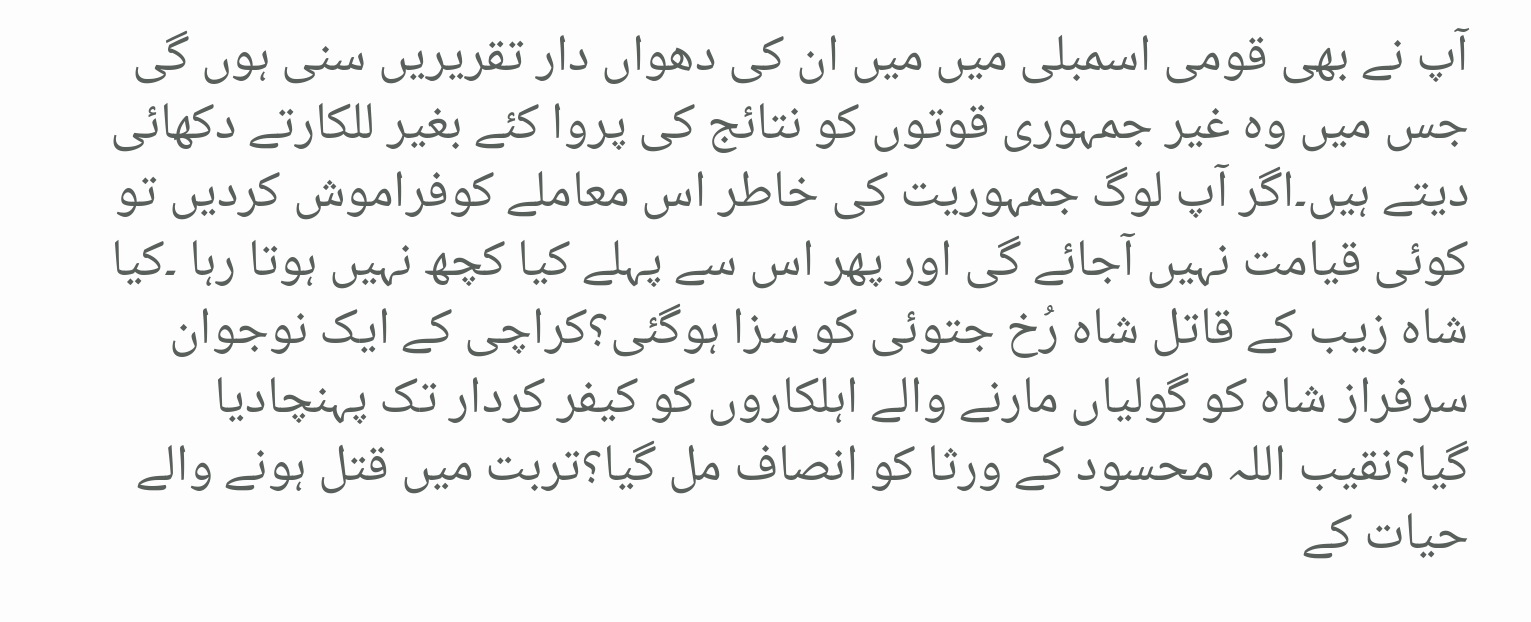آپ نے بھی قومی اسمبلی میں میں ان کی دھواں دار تقریریں سنی ہوں گی جس میں وہ غیر جمہوری قوتوں کو نتائج کی پروا کئے بغیر للکارتے دکھائی دیتے ہیں۔اگر آپ لوگ جمہوریت کی خاطر اس معاملے کوفراموش کردیں تو کوئی قیامت نہیں آجائے گی اور پھر اس سے پہلے کیا کچھ نہیں ہوتا رہا ۔کیا شاہ زیب کے قاتل شاہ رُخ جتوئی کو سزا ہوگئی؟کراچی کے ایک نوجوان سرفراز شاہ کو گولیاں مارنے والے اہلکاروں کو کیفر کردار تک پہنچادیا گیا؟نقیب اللہ محسود کے ورثا کو انصاف مل گیا؟تربت میں قتل ہونے والے حیات کے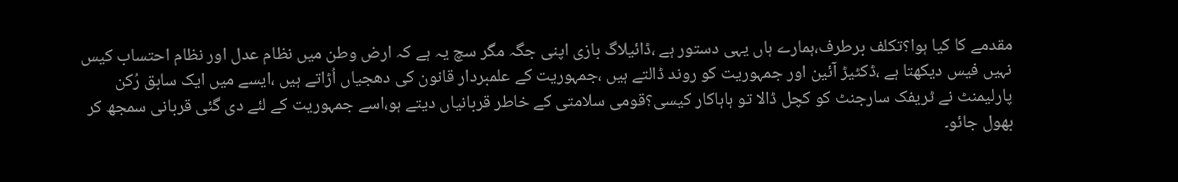مقدمے کا کیا ہوا؟تکلف برطرف،ہمارے ہاں یہی دستور ہے ،ڈائیلاگ بازی اپنی جگہ مگر سچ یہ ہے کہ ارض وطن میں نظام عدل اور نظام احتساب کیس نہیں فیس دیکھتا ہے ،ڈکٹیڑ آئین اور جمہوریت کو روند ڈالتے ہیں ،جمہوریت کے علمبردار قانون کی دھجیاں اُڑاتے ہیں ،ایسے میں ایک سابق رُکن پارلیمنٹ نے ٹریفک سارجنٹ کو کچل ڈالا تو ہاہاکار کیسی؟قومی سلامتی کے خاطر قربانیاں دیتے ہو،اسے جمہوریت کے لئے دی گئی قربانی سمجھ کر بھول جائو۔